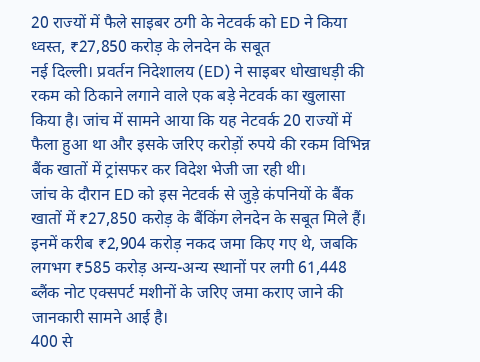20 राज्यों में फैले साइबर ठगी के नेटवर्क को ED ने किया ध्वस्त, ₹27,850 करोड़ के लेनदेन के सबूत
नई दिल्ली। प्रवर्तन निदेशालय (ED) ने साइबर धोखाधड़ी की रकम को ठिकाने लगाने वाले एक बड़े नेटवर्क का खुलासा किया है। जांच में सामने आया कि यह नेटवर्क 20 राज्यों में फैला हुआ था और इसके जरिए करोड़ों रुपये की रकम विभिन्न बैंक खातों में ट्रांसफर कर विदेश भेजी जा रही थी।
जांच के दौरान ED को इस नेटवर्क से जुड़े कंपनियों के बैंक खातों में ₹27,850 करोड़ के बैंकिंग लेनदेन के सबूत मिले हैं। इनमें करीब ₹2,904 करोड़ नकद जमा किए गए थे, जबकि लगभग ₹585 करोड़ अन्य-अन्य स्थानों पर लगी 61,448 ब्लैंक नोट एक्सपर्ट मशीनों के जरिए जमा कराए जाने की जानकारी सामने आई है।
400 से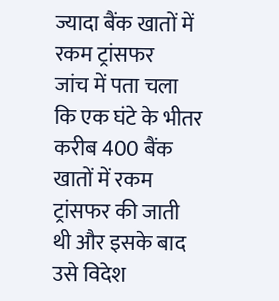ज्यादा बैंक खातों में रकम ट्रांसफर
जांच में पता चला कि एक घंटे के भीतर करीब 400 बैंक खातों में रकम ट्रांसफर की जाती थी और इसके बाद उसे विदेश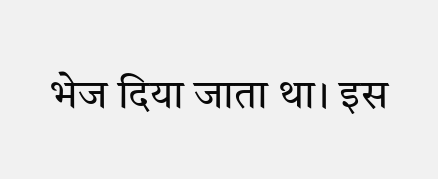भेज दिया जाता था। इस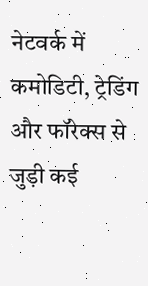नेटवर्क में कमोडिटी, ट्रेडिंग और फॉरेक्स से जुड़ी कई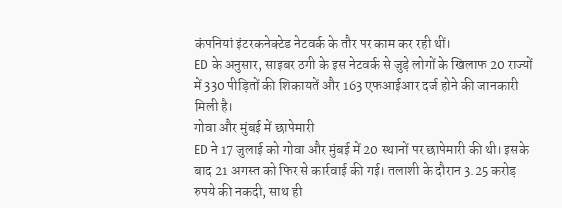कंपनियां इंटरकनेक्टेड नेटवर्क के तौर पर काम कर रही थीं।
ED के अनुसार, साइबर ठगी के इस नेटवर्क से जुड़े लोगों के खिलाफ 20 राज्यों में 330 पीड़ितों की शिकायतें और 163 एफआईआर दर्ज होने की जानकारी मिली है।
गोवा और मुंबई में छापेमारी
ED ने 17 जुलाई को गोवा और मुंबई में 20 स्थानों पर छापेमारी की थी। इसके बाद 21 अगस्त को फिर से कार्रवाई की गई। तलाशी के दौरान 3.25 करोड़ रुपये की नकदी, साथ ही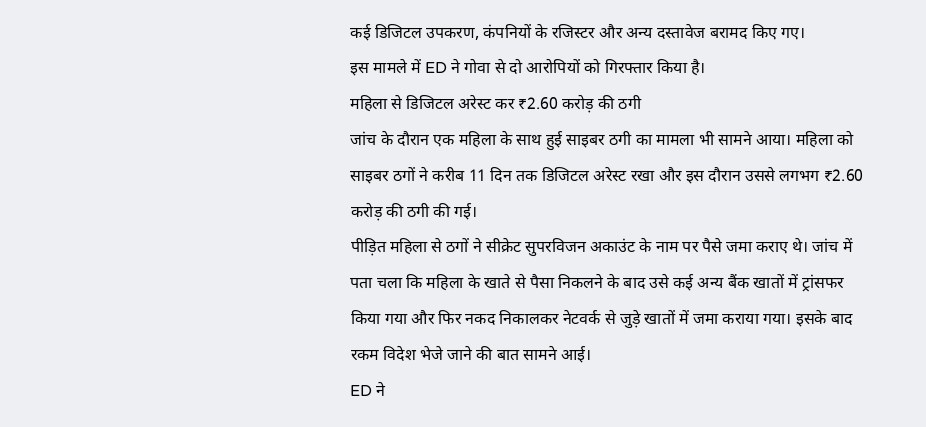कई डिजिटल उपकरण, कंपनियों के रजिस्टर और अन्य दस्तावेज बरामद किए गए।
इस मामले में ED ने गोवा से दो आरोपियों को गिरफ्तार किया है।
महिला से डिजिटल अरेस्ट कर ₹2.60 करोड़ की ठगी
जांच के दौरान एक महिला के साथ हुई साइबर ठगी का मामला भी सामने आया। महिला को साइबर ठगों ने करीब 11 दिन तक डिजिटल अरेस्ट रखा और इस दौरान उससे लगभग ₹2.60 करोड़ की ठगी की गई।
पीड़ित महिला से ठगों ने सीक्रेट सुपरविजन अकाउंट के नाम पर पैसे जमा कराए थे। जांच में पता चला कि महिला के खाते से पैसा निकलने के बाद उसे कई अन्य बैंक खातों में ट्रांसफर किया गया और फिर नकद निकालकर नेटवर्क से जुड़े खातों में जमा कराया गया। इसके बाद रकम विदेश भेजे जाने की बात सामने आई।
ED ने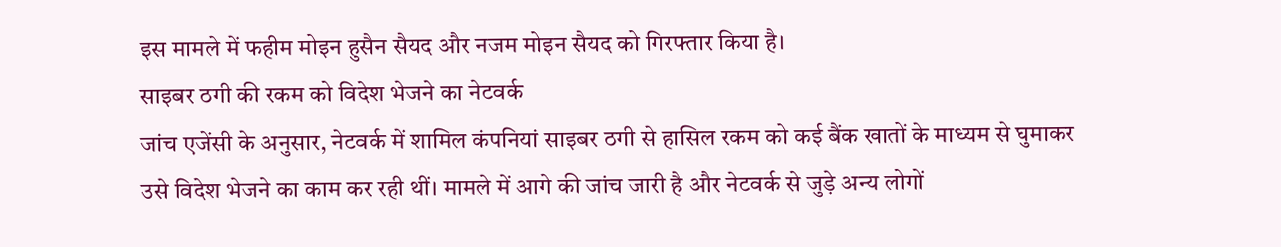इस मामले में फहीम मोइन हुसैन सैयद और नजम मोइन सैयद को गिरफ्तार किया है।
साइबर ठगी की रकम को विदेश भेजने का नेटवर्क
जांच एजेंसी के अनुसार, नेटवर्क में शामिल कंपनियां साइबर ठगी से हासिल रकम को कई बैंक खातों के माध्यम से घुमाकर उसे विदेश भेजने का काम कर रही थीं। मामले में आगे की जांच जारी है और नेटवर्क से जुड़े अन्य लोगों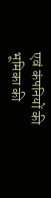एवं कंपनियों की भूमिका की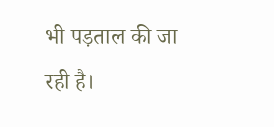भी पड़ताल की जा रही है।